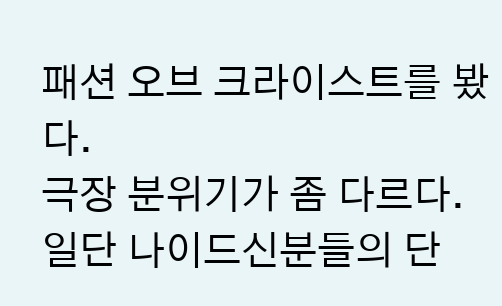패션 오브 크라이스트를 봤다.
극장 분위기가 좀 다르다.
일단 나이드신분들의 단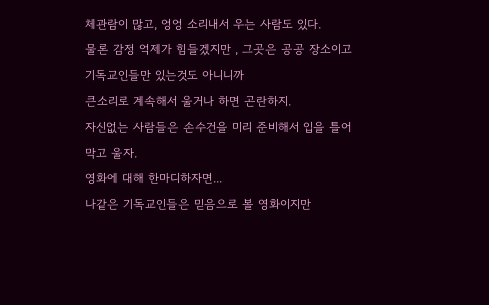체관람이 많고, 엉엉 소리내서 우는 사람도 있다.
물론 감정 억제가 힘들겠지만 , 그곳은 공공 장소이고 기독교인들만 있는것도 아니니까
큰소리로 계속해서 울거나 하면 곤란하지.
자신없는 사람들은 손수건을 미리 준비해서 입을 틀어막고 울자.
영화에 대해 한마디하자면...
나같은 기독교인들은 믿음으로 볼 영화이지만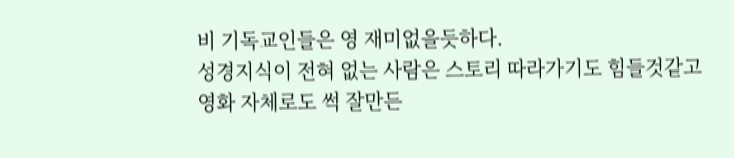비 기독교인들은 영 재미없을듯하다.
성경지식이 전혀 없는 사람은 스토리 따라가기도 힘들것같고
영화 자체로도 썩 잘만든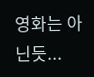영화는 아닌듯...